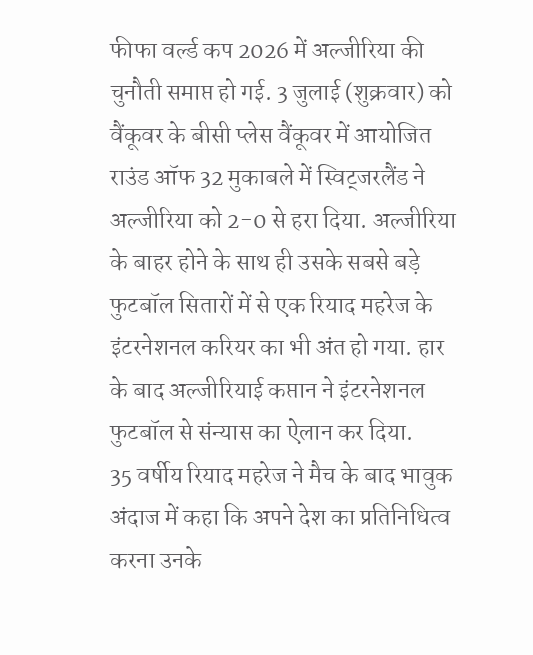फीफा वर्ल्ड कप 2026 में अल्जीरिया की चुनौती समाप्त हो गई. 3 जुलाई (शुक्रवार) को वैंकूवर के बीसी प्लेस वैंकूवर में आयोजित राउंड ऑफ 32 मुकाबले में स्विट्जरलैंड ने अल्जीरिया को 2-0 से हरा दिया. अल्जीरिया के बाहर होने के साथ ही उसके सबसे बड़े फुटबॉल सितारों में से एक रियाद महरेज के इंटरनेशनल करियर का भी अंत हो गया. हार के बाद अल्जीरियाई कप्तान ने इंटरनेशनल फुटबॉल से संन्यास का ऐलान कर दिया.
35 वर्षीय रियाद महरेज ने मैच के बाद भावुक अंदाज में कहा कि अपने देश का प्रतिनिधित्व करना उनके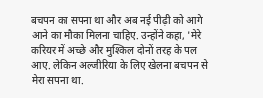बचपन का सपना था और अब नई पीढ़ी को आगे आने का मौका मिलना चाहिए. उन्होंने कहा, 'मेरे करियर में अच्छे और मुश्किल दोनों तरह के पल आए. लेकिन अल्जीरिया के लिए खेलना बचपन से मेरा सपना था.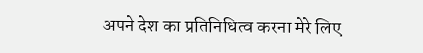अपने देश का प्रतिनिधित्व करना मेरे लिए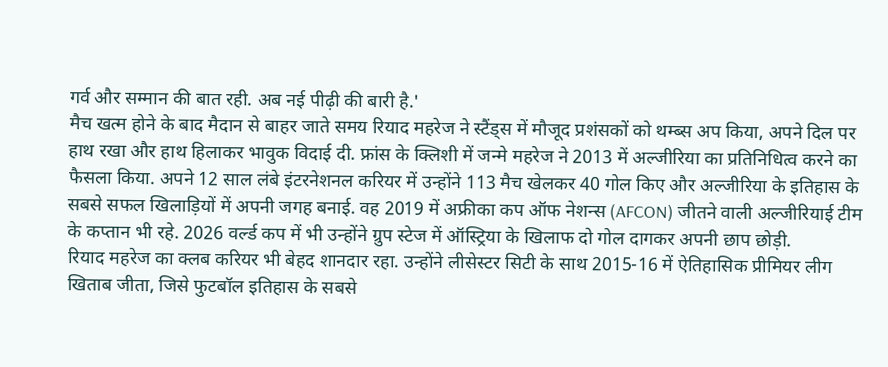गर्व और सम्मान की बात रही. अब नई पीढ़ी की बारी है.'
मैच खत्म होने के बाद मैदान से बाहर जाते समय रियाद महरेज ने स्टैंड्स में मौजूद प्रशंसकों को थम्ब्स अप किया, अपने दिल पर हाथ रखा और हाथ हिलाकर भावुक विदाई दी. फ्रांस के क्लिशी में जन्मे महरेज ने 2013 में अल्जीरिया का प्रतिनिधित्व करने का फैसला किया. अपने 12 साल लंबे इंटरनेशनल करियर में उन्होंने 113 मैच खेलकर 40 गोल किए और अल्जीरिया के इतिहास के सबसे सफल खिलाड़ियों में अपनी जगह बनाई. वह 2019 में अफ्रीका कप ऑफ नेशन्स (AFCON) जीतने वाली अल्जीरियाई टीम के कप्तान भी रहे. 2026 वर्ल्ड कप में भी उन्होंने ग्रुप स्टेज में ऑस्ट्रिया के खिलाफ दो गोल दागकर अपनी छाप छोड़ी.
रियाद महरेज का क्लब करियर भी बेहद शानदार रहा. उन्होंने लीसेस्टर सिटी के साथ 2015-16 में ऐतिहासिक प्रीमियर लीग खिताब जीता, जिसे फुटबॉल इतिहास के सबसे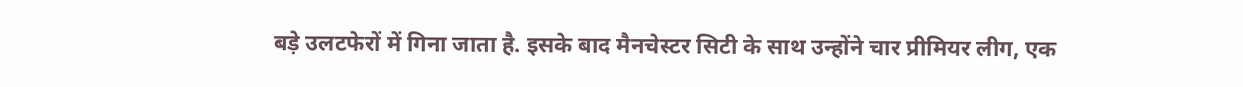बड़े उलटफेरों में गिना जाता है. इसके बाद मैनचेस्टर सिटी के साथ उन्होंने चार प्रीमियर लीग, एक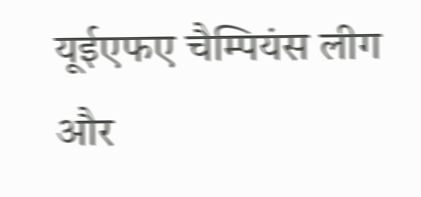यूईएफए चैम्पियंस लीग और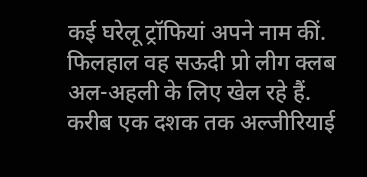कई घरेलू ट्रॉफियां अपने नाम कीं. फिलहाल वह सऊदी प्रो लीग क्लब अल-अहली के लिए खेल रहे हैं.
करीब एक दशक तक अल्जीरियाई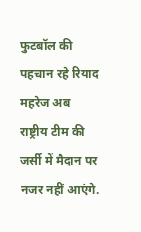फुटबॉल की पहचान रहे रियाद महरेज अब राष्ट्रीय टीम की जर्सी में मैदान पर नजर नहीं आएंगे.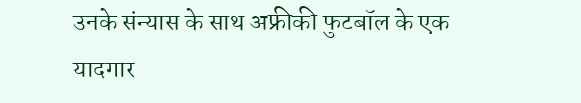उनके संन्यास के साथ अफ्रीकी फुटबॉल के एक यादगार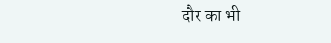दौर का भी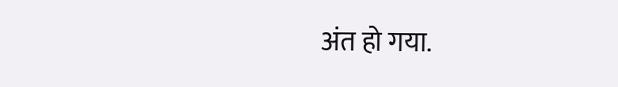अंत हो गया.